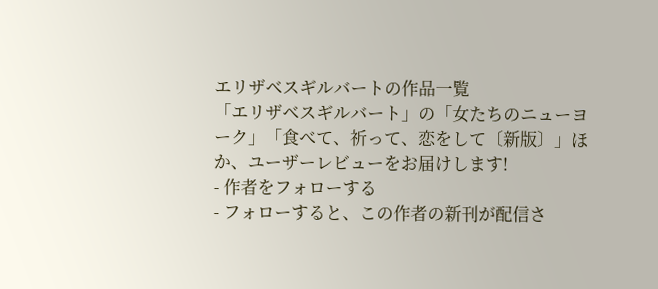エリザベスギルバートの作品一覧
「エリザベスギルバート」の「女たちのニューヨーク」「食べて、祈って、恋をして〔新版〕」ほか、ユーザーレビューをお届けします!
- 作者をフォローする
- フォローすると、この作者の新刊が配信さ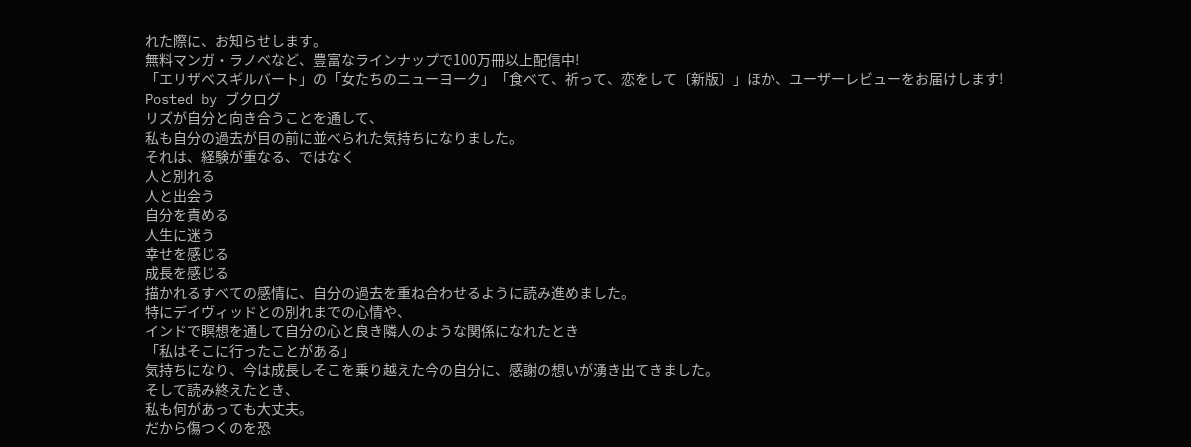れた際に、お知らせします。
無料マンガ・ラノベなど、豊富なラインナップで100万冊以上配信中!
「エリザベスギルバート」の「女たちのニューヨーク」「食べて、祈って、恋をして〔新版〕」ほか、ユーザーレビューをお届けします!
Posted by ブクログ
リズが自分と向き合うことを通して、
私も自分の過去が目の前に並べられた気持ちになりました。
それは、経験が重なる、ではなく
人と別れる
人と出会う
自分を責める
人生に迷う
幸せを感じる
成長を感じる
描かれるすべての感情に、自分の過去を重ね合わせるように読み進めました。
特にデイヴィッドとの別れまでの心情や、
インドで瞑想を通して自分の心と良き隣人のような関係になれたとき
「私はそこに行ったことがある」
気持ちになり、今は成長しそこを乗り越えた今の自分に、感謝の想いが湧き出てきました。
そして読み終えたとき、
私も何があっても大丈夫。
だから傷つくのを恐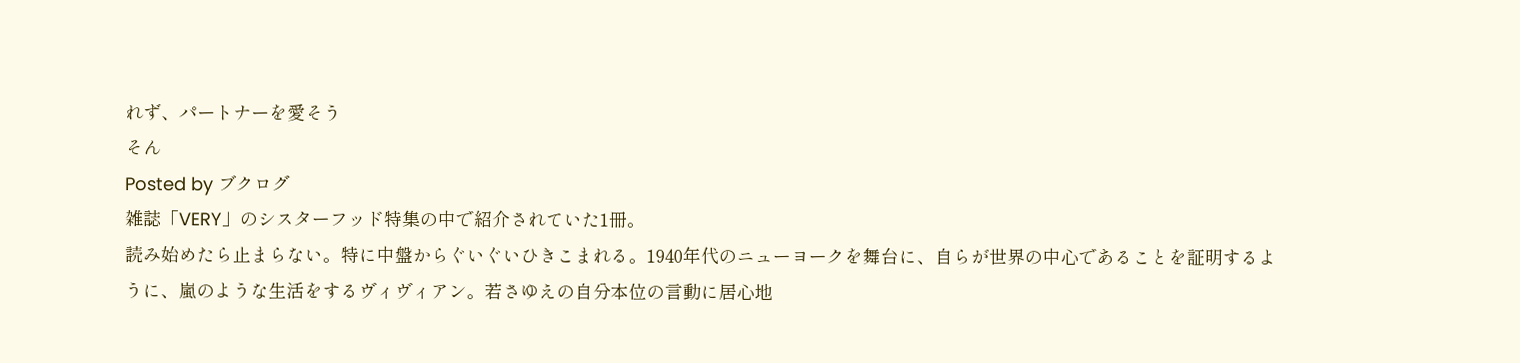れず、パートナーを愛そう
そん
Posted by ブクログ
雑誌「VERY」のシスターフッド特集の中で紹介されていた1冊。
読み始めたら止まらない。特に中盤からぐいぐいひきこまれる。1940年代のニューヨークを舞台に、自らが世界の中心であることを証明するように、嵐のような生活をするヴィヴィアン。若さゆえの自分本位の言動に居心地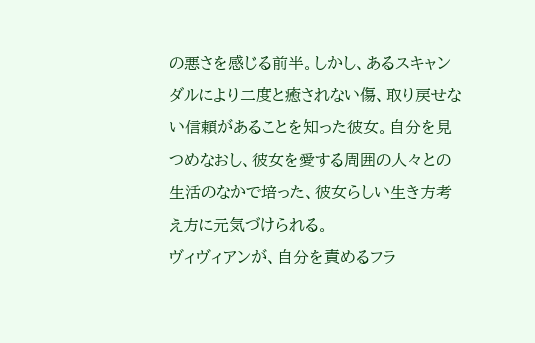の悪さを感じる前半。しかし、あるスキャンダルにより二度と癒されない傷、取り戻せない信頼があることを知った彼女。自分を見つめなおし、彼女を愛する周囲の人々との生活のなかで培った、彼女らしい生き方考え方に元気づけられる。
ヴィヴィアンが、自分を責めるフラ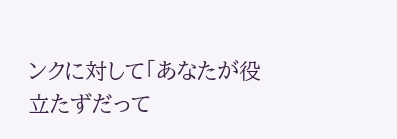ンクに対して「あなたが役立たずだって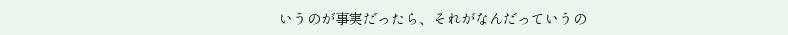いうのが事実だったら、それがなんだっていうの